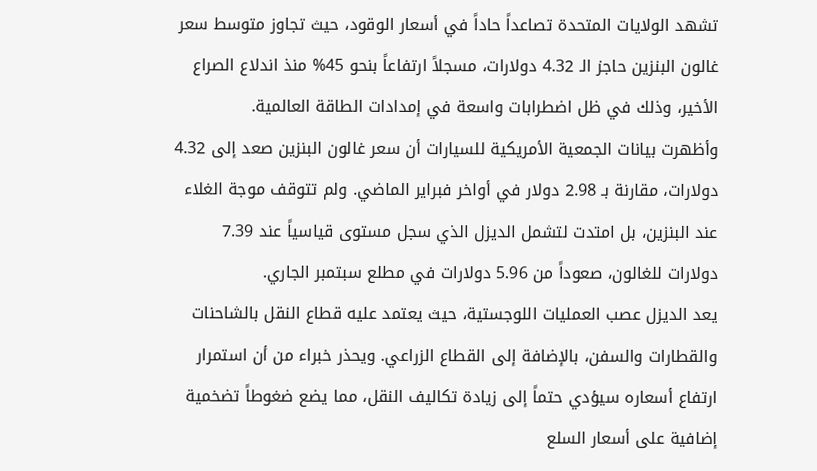تشهد الولايات المتحدة تصاعداً حاداً في أسعار الوقود، حيث تجاوز متوسط سعر غالون البنزين حاجز الـ 4.32 دولارات، مسجلاً ارتفاعاً بنحو 45% منذ اندلاع الصراع الأخير، وذلك في ظل اضطرابات واسعة في إمدادات الطاقة العالمية.
وأظهرت بيانات الجمعية الأمريكية للسيارات أن سعر غالون البنزين صعد إلى 4.32 دولارات، مقارنة بـ 2.98 دولار في أواخر فبراير الماضي. ولم تتوقف موجة الغلاء عند البنزين، بل امتدت لتشمل الديزل الذي سجل مستوى قياسياً عند 7.39 دولارات للغالون، صعوداً من 5.96 دولارات في مطلع سبتمبر الجاري.
يعد الديزل عصب العمليات اللوجستية، حيث يعتمد عليه قطاع النقل بالشاحنات والقطارات والسفن، بالإضافة إلى القطاع الزراعي. ويحذر خبراء من أن استمرار ارتفاع أسعاره سيؤدي حتماً إلى زيادة تكاليف النقل، مما يضع ضغوطاً تضخمية إضافية على أسعار السلع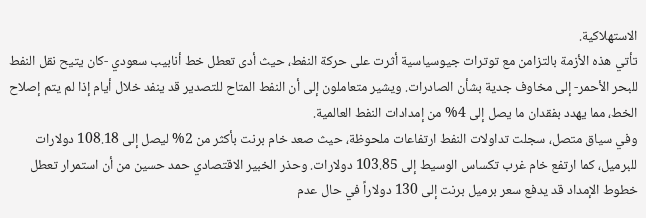الاستهلاكية.
تأتي هذه الأزمة بالتزامن مع توترات جيوسياسية أثرت على حركة النفط، حيث أدى تعطل خط أنابيب سعودي -كان يتيح نقل النفط للبحر الأحمر- إلى مخاوف جدية بشأن الصادرات. ويشير متعاملون إلى أن النفط المتاح للتصدير قد ينفد خلال أيام إذا لم يتم إصلاح الخط، مما يهدد بفقدان ما يصل إلى 4% من إمدادات النفط العالمية.
وفي سياق متصل، سجلت تداولات النفط ارتفاعات ملحوظة، حيث صعد خام برنت بأكثر من 2% ليصل إلى 108.18 دولارات للبرميل، كما ارتفع خام غرب تكساس الوسيط إلى 103.85 دولارات. وحذر الخبير الاقتصادي حمد حسين من أن استمرار تعطل خطوط الإمداد قد يدفع سعر برميل برنت إلى 130 دولاراً في حال عدم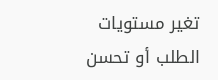تغير مستويات الطلب أو تحسن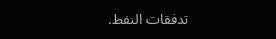تدفقات النفط.